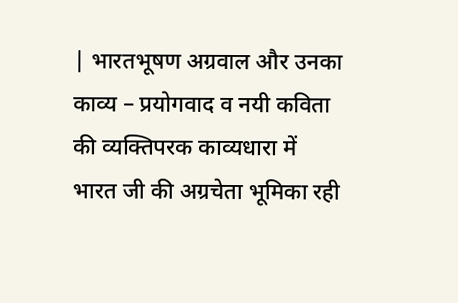| भारतभूषण अग्रवाल और उनका काव्य – प्रयोगवाद व नयी कविता की व्यक्तिपरक काव्यधारा में भारत जी की अग्रचेता भूमिका रही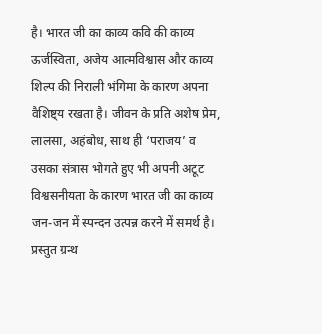है। भारत जी का काव्य कवि की काव्य ऊर्जस्विता, अजेय आत्मविश्वास और काव्य शिल्प की निराली भंगिमा के कारण अपना वैशिष्ट्य रखता है। जीवन के प्रति अशेष प्रेम, लालसा, अहंबोध, साथ ही ‘पराजय’ व उसका संत्रास भोगते हुए भी अपनी अटूट विश्वसनीयता के कारण भारत जी का काव्य जन-जन में स्पन्दन उत्पन्न करने में समर्थ है। प्रस्तुत ग्रन्थ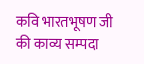कवि भारतभूषण जी की काव्य सम्पदा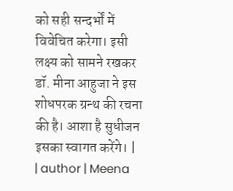को सही सन्दर्भों में विवेचित करेगा। इसी लक्ष्य को सामने रखकर डॉ. मीना आहुजा ने इस शोधपरक ग्रन्थ की रचना की है। आशा है सुधीजन इसका स्वागत करेंगे। |
| author | Meena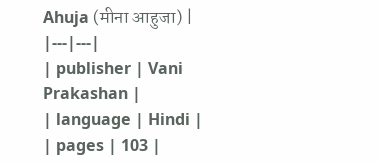Ahuja (मीना आहुजा) |
|---|---|
| publisher | Vani Prakashan |
| language | Hindi |
| pages | 103 |